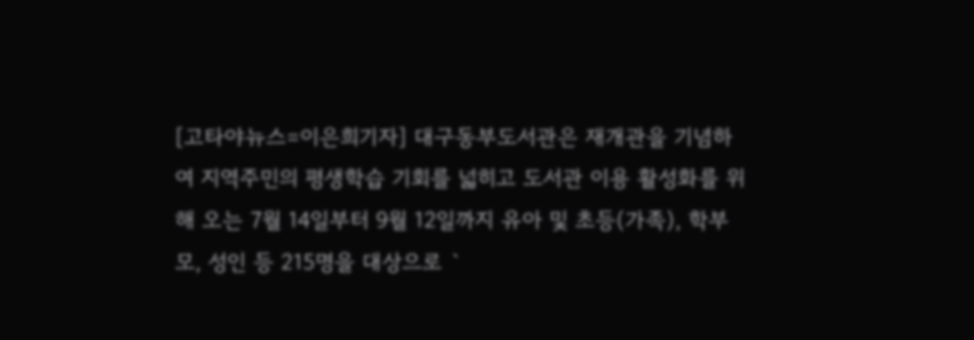[고타야뉴스=이은희기자] 대구동부도서관은 재개관을 기념하여 지역주민의 평생학습 기회를 넓히고 도서관 이용 활성화를 위해 오는 7월 14일부터 9월 12일까지 유아 및 초등(가족), 학부모, 성인 등 215명을 대상으로 `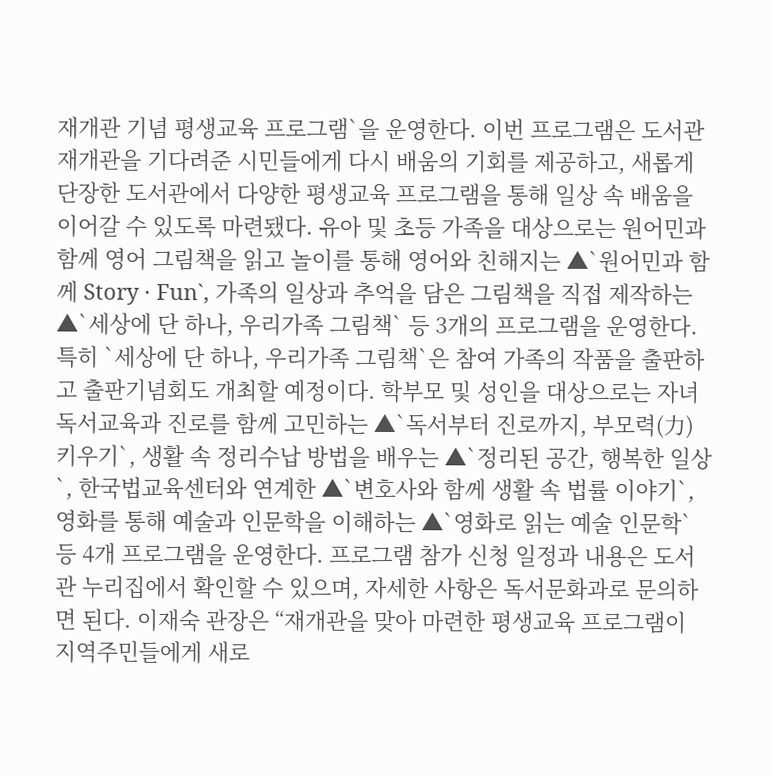재개관 기념 평생교육 프로그램`을 운영한다. 이번 프로그램은 도서관 재개관을 기다려준 시민들에게 다시 배움의 기회를 제공하고, 새롭게 단장한 도서관에서 다양한 평생교육 프로그램을 통해 일상 속 배움을 이어갈 수 있도록 마련됐다. 유아 및 초등 가족을 대상으로는 원어민과 함께 영어 그림책을 읽고 놀이를 통해 영어와 친해지는 ▲`원어민과 함께 Story · Fun`, 가족의 일상과 추억을 담은 그림책을 직접 제작하는 ▲`세상에 단 하나, 우리가족 그림책` 등 3개의 프로그램을 운영한다. 특히 `세상에 단 하나, 우리가족 그림책`은 참여 가족의 작품을 출판하고 출판기념회도 개최할 예정이다. 학부모 및 성인을 대상으로는 자녀 독서교육과 진로를 함께 고민하는 ▲`독서부터 진로까지, 부모력(力) 키우기`, 생활 속 정리수납 방법을 배우는 ▲`정리된 공간, 행복한 일상`, 한국법교육센터와 연계한 ▲`변호사와 함께 생활 속 법률 이야기`, 영화를 통해 예술과 인문학을 이해하는 ▲`영화로 읽는 예술 인문학` 등 4개 프로그램을 운영한다. 프로그램 참가 신청 일정과 내용은 도서관 누리집에서 확인할 수 있으며, 자세한 사항은 독서문화과로 문의하면 된다. 이재숙 관장은 “재개관을 맞아 마련한 평생교육 프로그램이 지역주민들에게 새로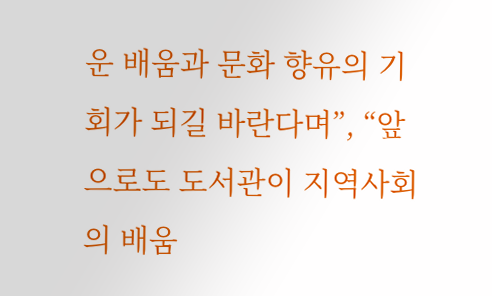운 배움과 문화 향유의 기회가 되길 바란다며”, “앞으로도 도서관이 지역사회의 배움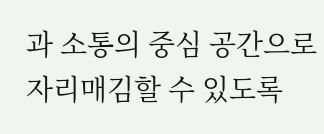과 소통의 중심 공간으로 자리매김할 수 있도록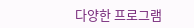다양한 프로그램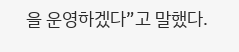을 운영하겠다”고 말했다.